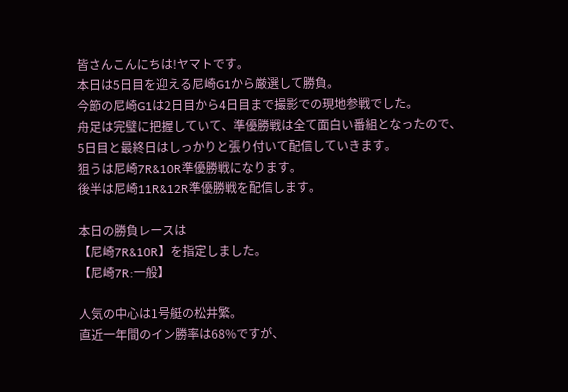皆さんこんにちは!ヤマトです。
本日は5日目を迎える尼崎G1から厳選して勝負。
今節の尼崎G1は2日目から4日目まで撮影での現地参戦でした。
舟足は完璧に把握していて、準優勝戦は全て面白い番組となったので、
5日目と最終日はしっかりと張り付いて配信していきます。
狙うは尼崎7R&10R準優勝戦になります。
後半は尼崎11R&12R準優勝戦を配信します。

本日の勝負レースは
【尼崎7R&10R】を指定しました。
【尼崎7R:一般】

人気の中心は1号艇の松井繁。
直近一年間のイン勝率は68%ですが、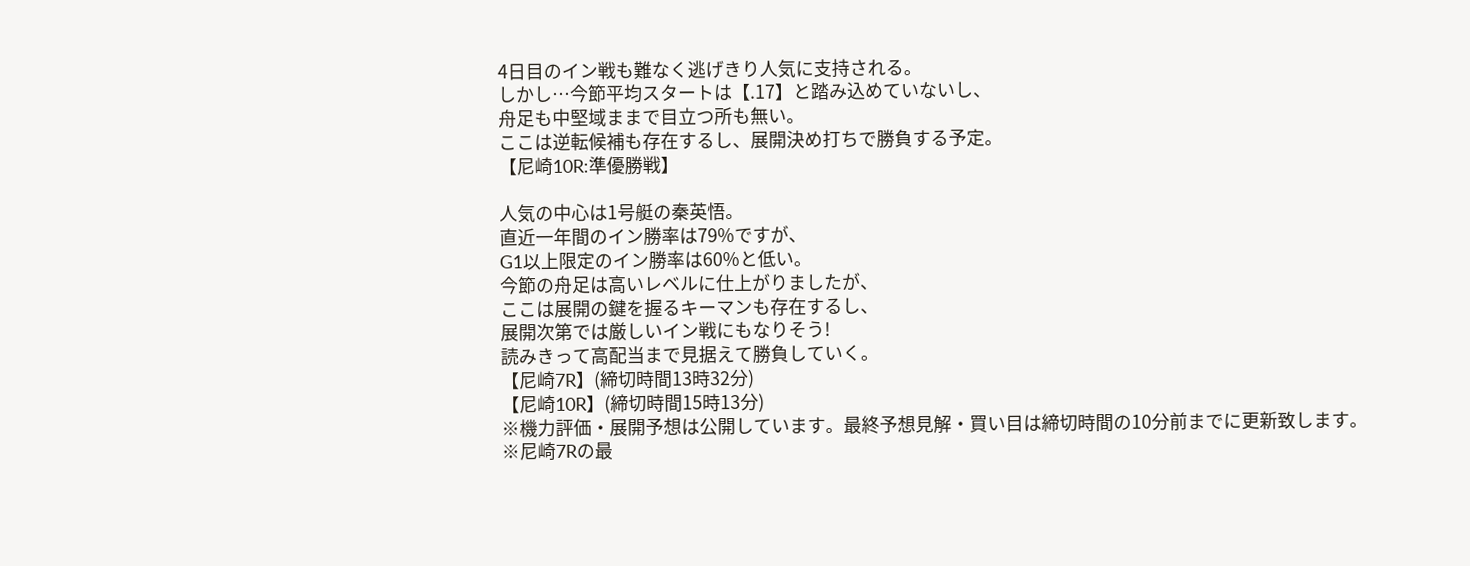4日目のイン戦も難なく逃げきり人気に支持される。
しかし…今節平均スタートは【.17】と踏み込めていないし、
舟足も中堅域ままで目立つ所も無い。
ここは逆転候補も存在するし、展開決め打ちで勝負する予定。
【尼崎10R:準優勝戦】

人気の中心は1号艇の秦英悟。
直近一年間のイン勝率は79%ですが、
G1以上限定のイン勝率は60%と低い。
今節の舟足は高いレベルに仕上がりましたが、
ここは展開の鍵を握るキーマンも存在するし、
展開次第では厳しいイン戦にもなりそう!
読みきって高配当まで見据えて勝負していく。
【尼崎7R】(締切時間13時32分)
【尼崎10R】(締切時間15時13分)
※機力評価・展開予想は公開しています。最終予想見解・買い目は締切時間の10分前までに更新致します。
※尼崎7Rの最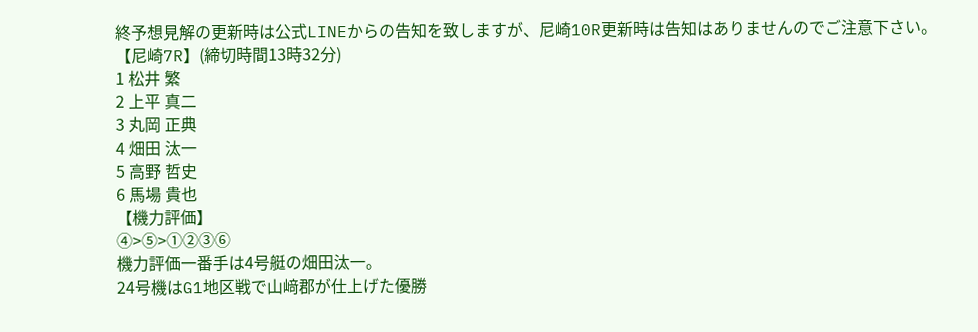終予想見解の更新時は公式LINEからの告知を致しますが、尼崎10R更新時は告知はありませんのでご注意下さい。
【尼崎7R】(締切時間13時32分)
1 松井 繁
2 上平 真二
3 丸岡 正典
4 畑田 汰一
5 高野 哲史
6 馬場 貴也
【機力評価】
④>⑤>①②③⑥
機力評価一番手は4号艇の畑田汰一。
24号機はG1地区戦で山﨑郡が仕上げた優勝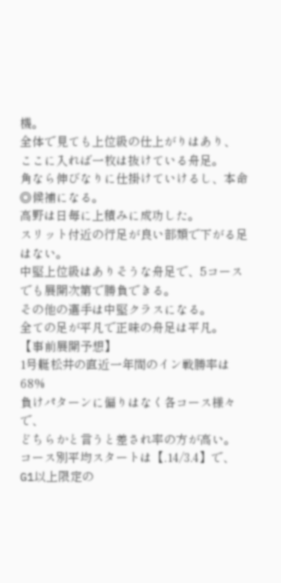機。
全体で見ても上位級の仕上がりはあり、
ここに入れば一枚は抜けている舟足。
角なら伸びなりに仕掛けていけるし、本命◎候補になる。
高野は日毎に上積みに成功した。
スリット付近の行足が良い部類で下がる足はない。
中堅上位級はありそうな舟足で、5コースでも展開次第で勝負できる。
その他の選手は中堅クラスになる。
全ての足が平凡で正味の舟足は平凡。
【事前展開予想】
1号艇松井の直近一年間のイン戦勝率は68%
負けパターンに偏りはなく各コース様々で、
どちらかと言うと差され率の方が高い。
コース別平均スタートは【.14/3.4】で、
G1以上限定の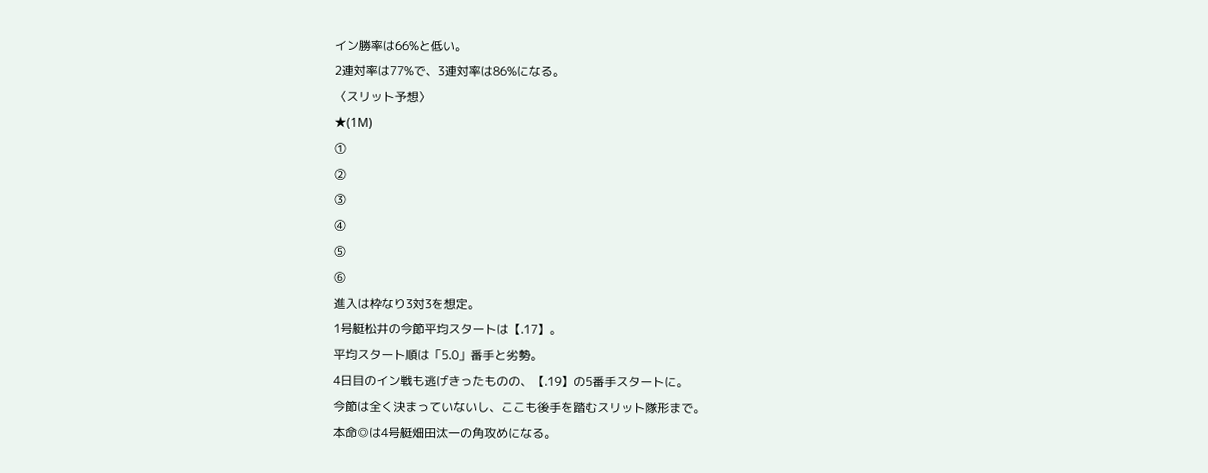イン勝率は66%と低い。
2連対率は77%で、3連対率は86%になる。
〈スリット予想〉
★(1M)
①
②
③
④
⑤
⑥
進入は枠なり3対3を想定。
1号艇松井の今節平均スタートは【.17】。
平均スタート順は「5.0」番手と劣勢。
4日目のイン戦も逃げきったものの、【.19】の5番手スタートに。
今節は全く決まっていないし、ここも後手を踏むスリット隊形まで。
本命◎は4号艇畑田汰一の角攻めになる。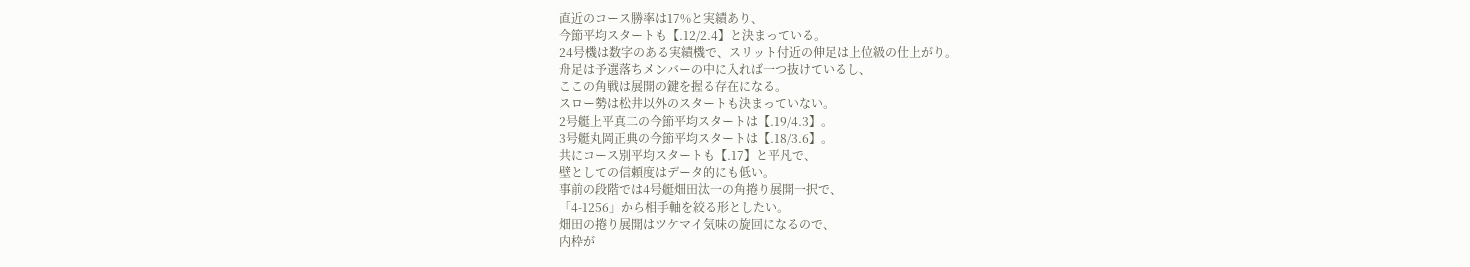直近のコース勝率は17%と実績あり、
今節平均スタートも【.12/2.4】と決まっている。
24号機は数字のある実績機で、スリット付近の伸足は上位級の仕上がり。
舟足は予選落ちメンバーの中に入れば一つ抜けているし、
ここの角戦は展開の鍵を握る存在になる。
スロー勢は松井以外のスタートも決まっていない。
2号艇上平真二の今節平均スタートは【.19/4.3】。
3号艇丸岡正典の今節平均スタートは【.18/3.6】。
共にコース別平均スタートも【.17】と平凡で、
壁としての信頼度はデータ的にも低い。
事前の段階では4号艇畑田汰一の角捲り展開一択で、
「4-1256」から相手軸を絞る形としたい。
畑田の捲り展開はツケマイ気味の旋回になるので、
内枠が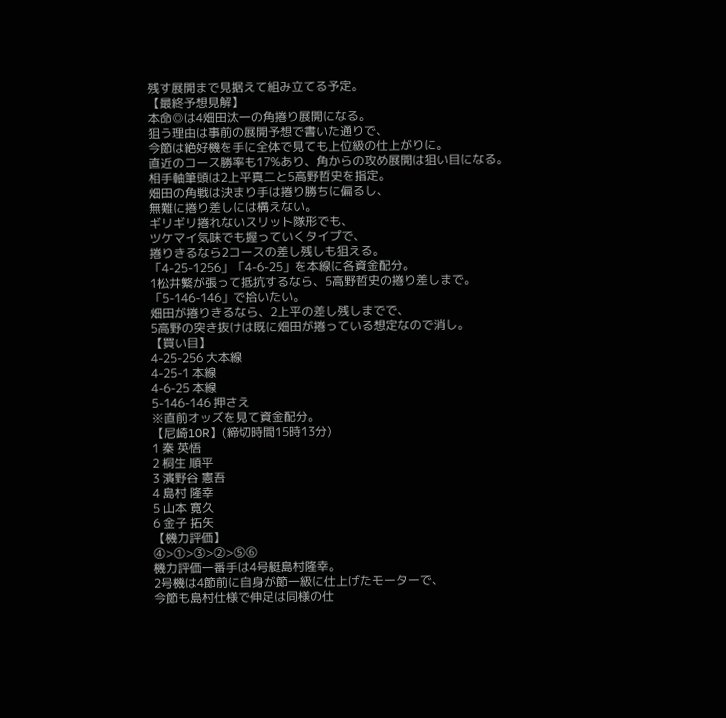残す展開まで見据えて組み立てる予定。
【最終予想見解】
本命◎は4畑田汰一の角捲り展開になる。
狙う理由は事前の展開予想で書いた通りで、
今節は絶好機を手に全体で見ても上位級の仕上がりに。
直近のコース勝率も17%あり、角からの攻め展開は狙い目になる。
相手軸筆頭は2上平真二と5高野哲史を指定。
畑田の角戦は決まり手は捲り勝ちに偏るし、
無難に捲り差しには構えない。
ギリギリ捲れないスリット隊形でも、
ツケマイ気味でも握っていくタイプで、
捲りきるなら2コースの差し残しも狙える。
「4-25-1256」「4-6-25」を本線に各資金配分。
1松井繁が張って抵抗するなら、5高野哲史の捲り差しまで。
「5-146-146」で拾いたい。
畑田が捲りきるなら、2上平の差し残しまでで、
5高野の突き抜けは既に畑田が捲っている想定なので消し。
【買い目】
4-25-256 大本線
4-25-1 本線
4-6-25 本線
5-146-146 押さえ
※直前オッズを見て資金配分。
【尼崎10R】(締切時間15時13分)
1 秦 英悟
2 桐生 順平
3 濱野谷 憲吾
4 島村 隆幸
5 山本 寛久
6 金子 拓矢
【機力評価】
④>①>③>②>⑤⑥
機力評価一番手は4号艇島村隆幸。
2号機は4節前に自身が節一級に仕上げたモーターで、
今節も島村仕様で伸足は同様の仕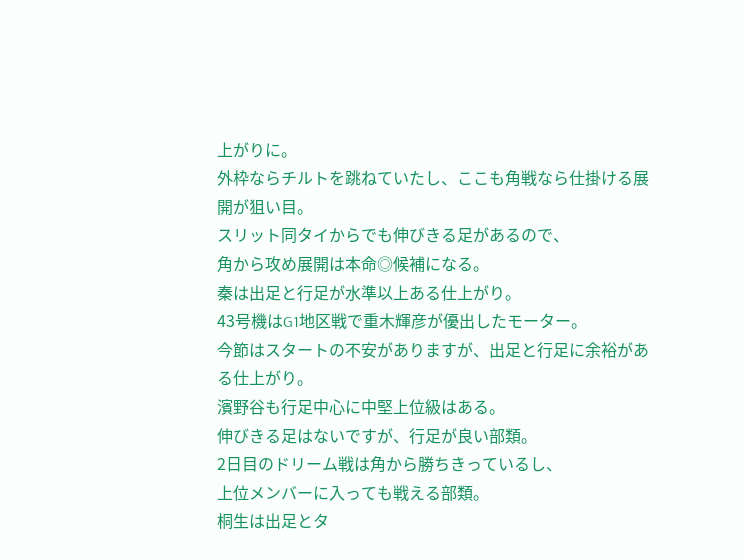上がりに。
外枠ならチルトを跳ねていたし、ここも角戦なら仕掛ける展開が狙い目。
スリット同タイからでも伸びきる足があるので、
角から攻め展開は本命◎候補になる。
秦は出足と行足が水準以上ある仕上がり。
43号機はG1地区戦で重木輝彦が優出したモーター。
今節はスタートの不安がありますが、出足と行足に余裕がある仕上がり。
濱野谷も行足中心に中堅上位級はある。
伸びきる足はないですが、行足が良い部類。
2日目のドリーム戦は角から勝ちきっているし、
上位メンバーに入っても戦える部類。
桐生は出足とタ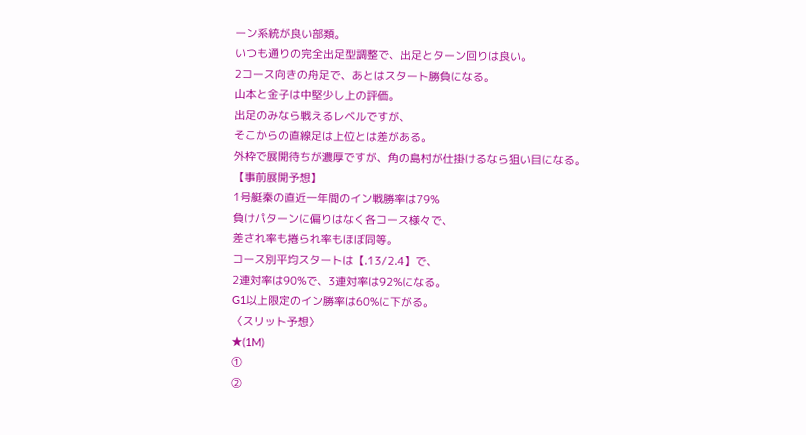ーン系統が良い部類。
いつも通りの完全出足型調整で、出足とターン回りは良い。
2コース向きの舟足で、あとはスタート勝負になる。
山本と金子は中堅少し上の評価。
出足のみなら戦えるレベルですが、
そこからの直線足は上位とは差がある。
外枠で展開待ちが濃厚ですが、角の島村が仕掛けるなら狙い目になる。
【事前展開予想】
1号艇秦の直近一年間のイン戦勝率は79%
負けパターンに偏りはなく各コース様々で、
差され率も捲られ率もほぼ同等。
コース別平均スタートは【.13/2.4】で、
2連対率は90%で、3連対率は92%になる。
G1以上限定のイン勝率は60%に下がる。
〈スリット予想〉
★(1M)
①
②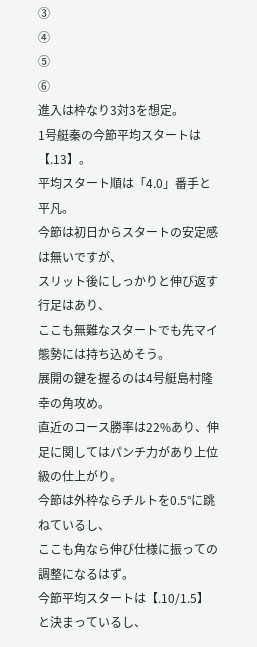③
④
⑤
⑥
進入は枠なり3対3を想定。
1号艇秦の今節平均スタートは【.13】。
平均スタート順は「4.0」番手と平凡。
今節は初日からスタートの安定感は無いですが、
スリット後にしっかりと伸び返す行足はあり、
ここも無難なスタートでも先マイ態勢には持ち込めそう。
展開の鍵を握るのは4号艇島村隆幸の角攻め。
直近のコース勝率は22%あり、伸足に関してはパンチ力があり上位級の仕上がり。
今節は外枠ならチルトを0.5°に跳ねているし、
ここも角なら伸び仕様に振っての調整になるはず。
今節平均スタートは【.10/1.5】と決まっているし、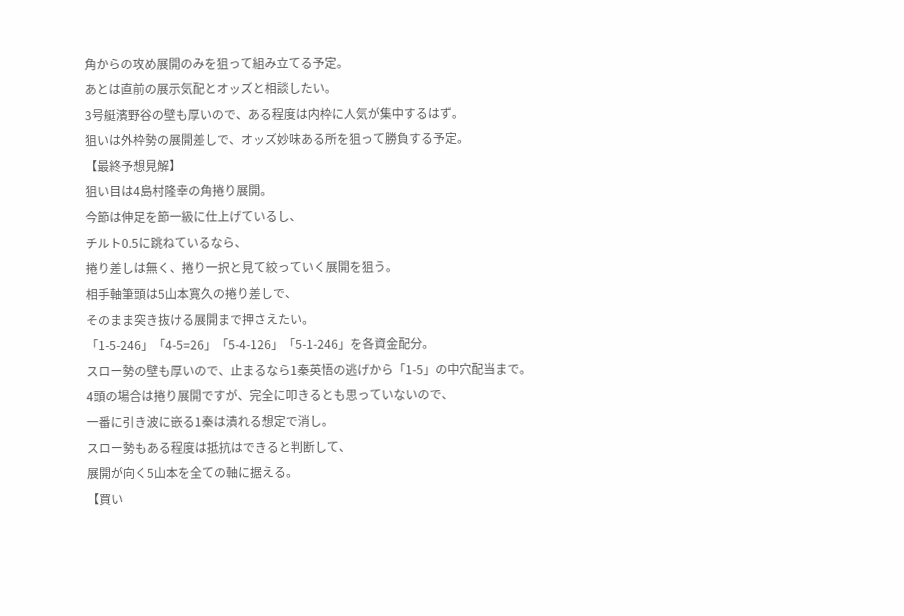角からの攻め展開のみを狙って組み立てる予定。
あとは直前の展示気配とオッズと相談したい。
3号艇濱野谷の壁も厚いので、ある程度は内枠に人気が集中するはず。
狙いは外枠勢の展開差しで、オッズ妙味ある所を狙って勝負する予定。
【最終予想見解】
狙い目は4島村隆幸の角捲り展開。
今節は伸足を節一級に仕上げているし、
チルト0.5に跳ねているなら、
捲り差しは無く、捲り一択と見て絞っていく展開を狙う。
相手軸筆頭は5山本寛久の捲り差しで、
そのまま突き抜ける展開まで押さえたい。
「1-5-246」「4-5=26」「5-4-126」「5-1-246」を各資金配分。
スロー勢の壁も厚いので、止まるなら1秦英悟の逃げから「1-5」の中穴配当まで。
4頭の場合は捲り展開ですが、完全に叩きるとも思っていないので、
一番に引き波に嵌る1秦は潰れる想定で消し。
スロー勢もある程度は抵抗はできると判断して、
展開が向く5山本を全ての軸に据える。
【買い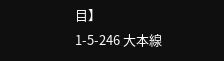目】
1-5-246 大本線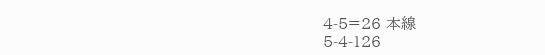4-5=26 本線
5-4-126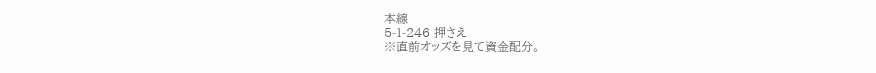本線
5-1-246 押さえ
※直前オッズを見て資金配分。